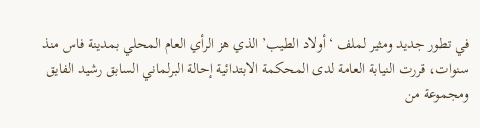في تطور جديد ومثير لملف ‘أولاد الطيب’ الذي هز الرأي العام المحلي بمدينة فاس منذ سنوات، قررت النيابة العامة لدى المحكمة الابتدائية إحالة البرلماني السابق رشيد الفايق ومجموعة من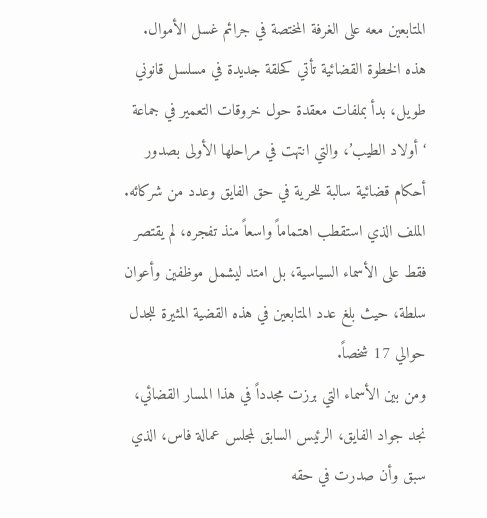المتابعين معه على الغرفة المختصة في جرائم غسل الأموال.
هذه الخطوة القضائية تأتي كحلقة جديدة في مسلسل قانوني طويل، بدأ بملفات معقدة حول خروقات التعمير في جماعة ‘أولاد الطيب’، والتي انتهت في مراحلها الأولى بصدور أحكام قضائية سالبة للحرية في حق الفايق وعدد من شركائه. الملف الذي استقطب اهتماماً واسعاً منذ تفجره، لم يقتصر فقط على الأسماء السياسية، بل امتد ليشمل موظفين وأعوان سلطة، حيث بلغ عدد المتابعين في هذه القضية المثيرة للجدل حوالي 17 شخصاً.
ومن بين الأسماء التي برزت مجدداً في هذا المسار القضائي، نجد جواد الفايق، الرئيس السابق لمجلس عمالة فاس، الذي سبق وأن صدرت في حقه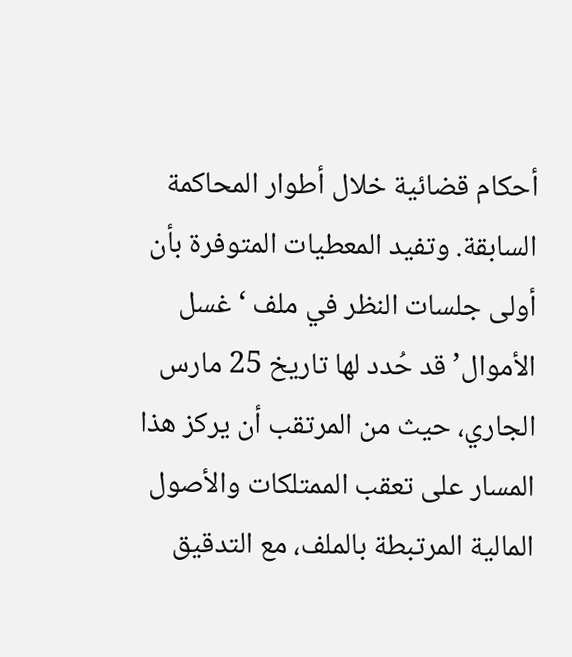أحكام قضائية خلال أطوار المحاكمة السابقة. وتفيد المعطيات المتوفرة بأن أولى جلسات النظر في ملف ‘غسل الأموال’ قد حُدد لها تاريخ 25 مارس الجاري، حيث من المرتقب أن يركز هذا المسار على تعقب الممتلكات والأصول المالية المرتبطة بالملف، مع التدقيق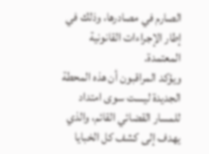الصارم في مصادرها، وذلك في إطار الإجراءات القانونية المعتمدة.
ويؤكد المراقبون أن هذه المحطة الجديدة ليست سوى امتداد للمسار القضائي القائم، والذي يهدف إلى كشف كل الخبايا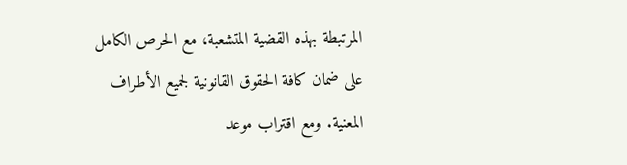المرتبطة بهذه القضية المتشعبة، مع الحرص الكامل على ضمان كافة الحقوق القانونية لجميع الأطراف المعنية. ومع اقتراب موعد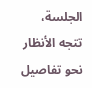الجلسة، تتجه الأنظار نحو تفاصيل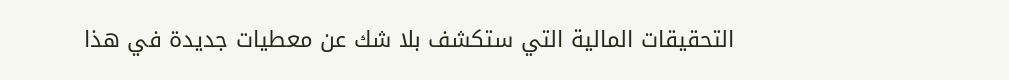التحقيقات المالية التي ستكشف بلا شك عن معطيات جديدة في هذا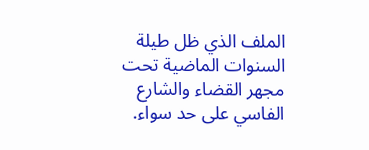الملف الذي ظل طيلة السنوات الماضية تحت مجهر القضاء والشارع الفاسي على حد سواء.